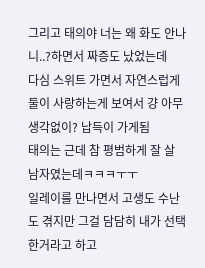그리고 태의야 너는 왜 화도 안나니..?하면서 짜증도 났었는데
다심 스위트 가면서 자연스럽게 둘이 사랑하는게 보여서 걍 아무생각없이? 납득이 가게됨
태의는 근데 참 평범하게 잘 살 남자였는데ㅋㅋㅋㅜㅜ
일레이를 만나면서 고생도 수난도 겪지만 그걸 담담히 내가 선택한거라고 하고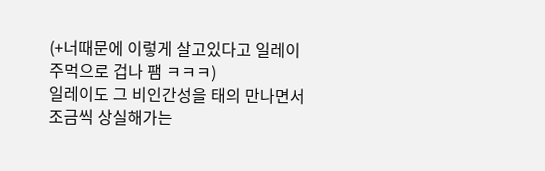(+너때문에 이렇게 살고있다고 일레이 주먹으로 겁나 팸 ㅋㅋㅋ)
일레이도 그 비인간성을 태의 만나면서 조금씩 상실해가는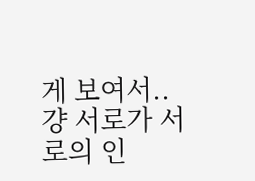게 보여서..
걍 서로가 서로의 인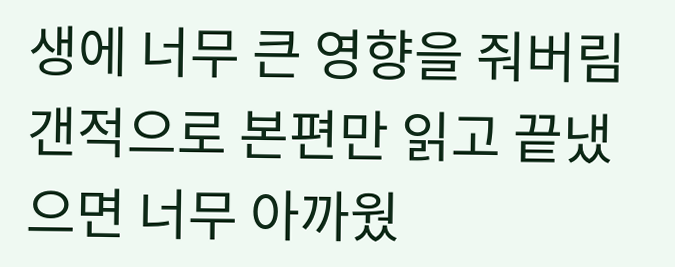생에 너무 큰 영향을 줘버림
갠적으로 본편만 읽고 끝냈으면 너무 아까웠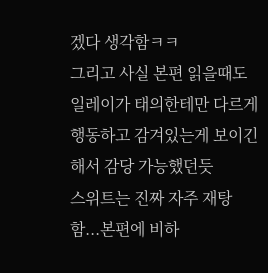겠다 생각함ㅋㅋ
그리고 사실 본편 읽을때도 일레이가 태의한테만 다르게 행동하고 감겨있는게 보이긴 해서 감당 가능했던듯
스위트는 진짜 자주 재탕함...본편에 비하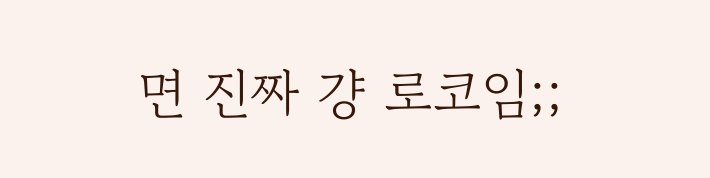면 진짜 걍 로코임;;